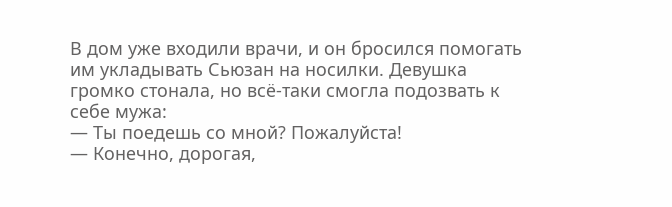В дом уже входили врачи, и он бросился помогать им укладывать Сьюзан на носилки. Девушка громко стонала, но всё-таки смогла подозвать к себе мужа:
— Ты поедешь со мной? Пожалуйста!
— Конечно, дорогая,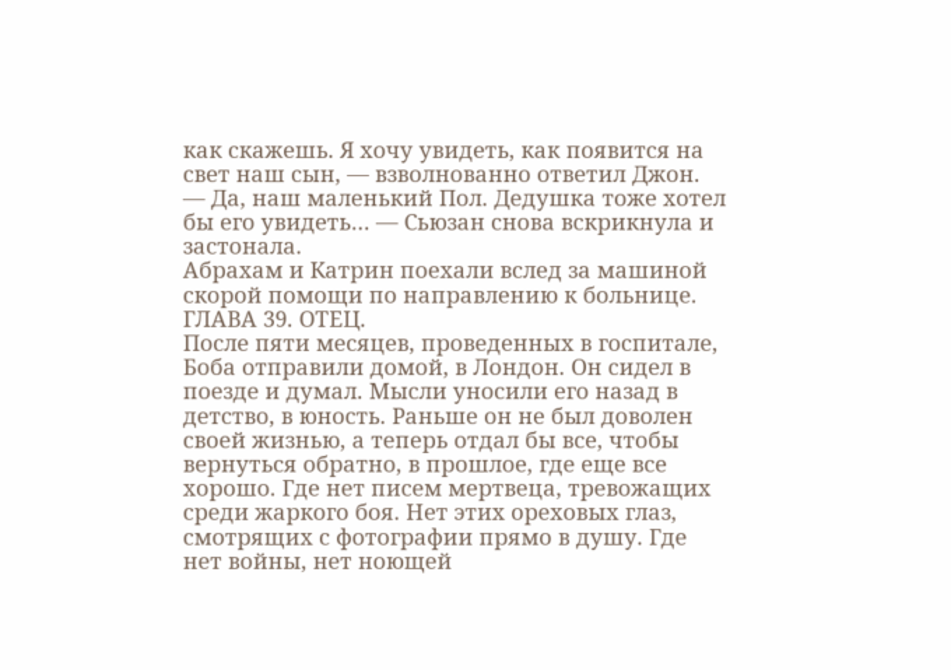как скажешь. Я хочу увидеть, как появится на свет наш сын, — взволнованно ответил Джон.
— Да, наш маленький Пол. Дедушка тоже хотел бы его увидеть… — Сьюзан снова вскрикнула и застонала.
Абрахам и Катрин поехали вслед за машиной скорой помощи по направлению к больнице.
ГЛАВА 39. ОТЕЦ.
После пяти месяцев, проведенных в госпитале, Боба отправили домой, в Лондон. Он сидел в поезде и думал. Мысли уносили его назад в детство, в юность. Раньше он не был доволен своей жизнью, а теперь отдал бы все, чтобы вернуться обратно, в прошлое, где еще все хорошо. Где нет писем мертвеца, тревожащих среди жаркого боя. Нет этих ореховых глаз, смотрящих с фотографии прямо в душу. Где нет войны, нет ноющей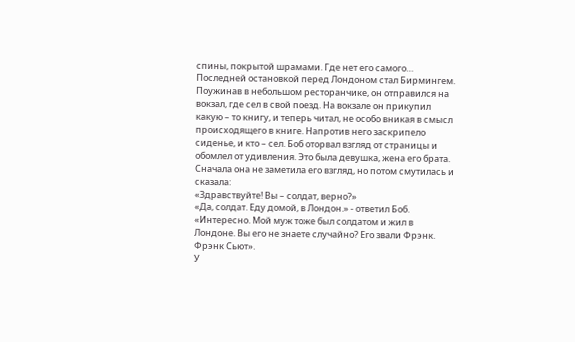спины, покрытой шрамами. Где нет его самого…
Последней остановкой перед Лондоном стал Бирмингем. Поужинав в небольшом ресторанчике, он отправился на вокзал, где сел в свой поезд. На вокзале он прикупил какую – то книгу, и теперь читал, не особо вникая в смысл происходящего в книге. Напротив него заскрипело сиденье, и кто – сел. Боб оторвал взгляд от страницы и обомлел от удивления. Это была девушка, жена его брата. Сначала она не заметила его взгляд, но потом смутилась и сказала:
«Здравствуйте! Вы – солдат, верно?»
«Да, солдат. Еду домой, в Лондон.» - ответил Боб.
«Интересно. Мой муж тоже был солдатом и жил в Лондоне. Вы его не знаете случайно? Его звали Фрэнк. Фрэнк Сьют».
У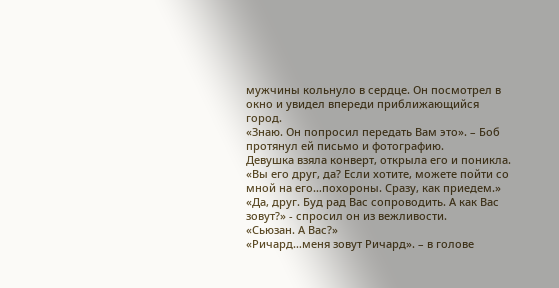мужчины кольнуло в сердце. Он посмотрел в окно и увидел впереди приближающийся город.
«Знаю. Он попросил передать Вам это». – Боб протянул ей письмо и фотографию.
Девушка взяла конверт, открыла его и поникла.
«Вы его друг, да? Если хотите, можете пойти со мной на его…похороны. Сразу, как приедем.»
«Да, друг. Буд рад Вас сопроводить. А как Вас зовут?» - спросил он из вежливости.
«Сьюзан. А Вас?»
«Ричард…меня зовут Ричард». – в голове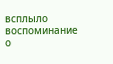всплыло воспоминание о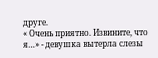друге.
« Очень приятно. Извините, что я…» - девушка вытерла слезы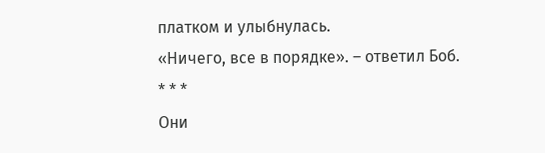платком и улыбнулась.
«Ничего, все в порядке». – ответил Боб.
* * *
Они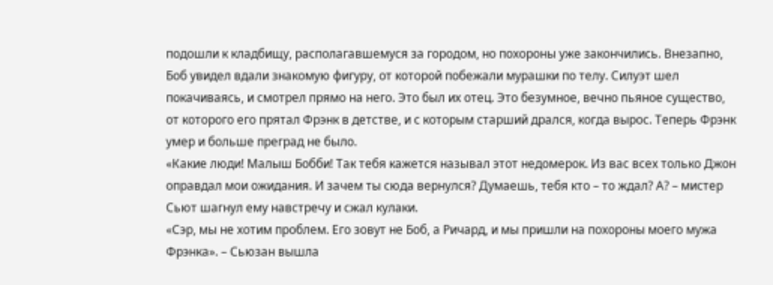подошли к кладбищу, располагавшемуся за городом, но похороны уже закончились. Внезапно, Боб увидел вдали знакомую фигуру, от которой побежали мурашки по телу. Силуэт шел покачиваясь, и смотрел прямо на него. Это был их отец. Это безумное, вечно пьяное существо, от которого его прятал Фрэнк в детстве, и с которым старший дрался, когда вырос. Теперь Фрэнк умер и больше преград не было.
«Какие люди! Малыш Бобби! Так тебя кажется называл этот недомерок. Из вас всех только Джон оправдал мои ожидания. И зачем ты сюда вернулся? Думаешь, тебя кто – то ждал? А? – мистер Сьют шагнул ему навстречу и сжал кулаки.
«Сэр, мы не хотим проблем. Его зовут не Боб, а Ричард, и мы пришли на похороны моего мужа Фрэнка». – Сьюзан вышла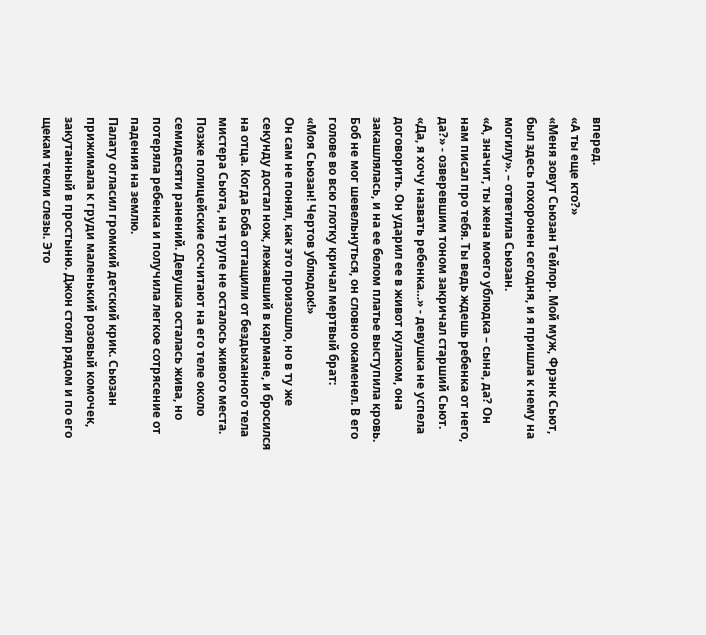вперед.
«А ты еще кто?»
«Меня зовут Сьюзан Тейлор. Мой муж, Фрэнк Сьют, был здесь похоронен сегодня, и я пришла к нему на могилу». – ответила Сьюзан.
«А, значит, ты жена моего ублюдка – сына, да? Он нам писал про тебя. Ты ведь ждешь ребенка от него, да?» - озверевшим тоном закричал старший Сьют.
«Да, я хочу назвать ребенка…» - девушка не успела договорить. Он ударил ее в живот кулаком, она закашлялась, и на ее белом платье выступила кровь. Боб не мог шевельнуться, он словно окаменел. В его голове во всю глотку кричал мертвый брат:
«Моя Сьюзан! Чертов ублюдок!»
Он сам не понял, как это произошло, но в ту же секунду достал нож, лежавший в кармане, и бросился на отца. Когда Боба оттащили от бездыханного тела мистера Сьюта, на трупе не осталось живого места. Позже полицейские сосчитают на его теле около семидесяти ранений. Девушка осталась жива, но потеряла ребенка и получила легкое сотрясение от падения на землю.
Палату огласил громкий детский крик. Сьюзан прижимала к груди маленький розовый комочек, закутанный в простыню. Джон стоял рядом и по его щекам текли слезы. Это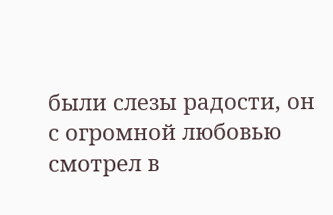были слезы радости, он с огромной любовью смотрел в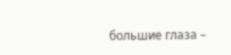большие глаза –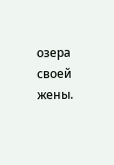озера своей жены.